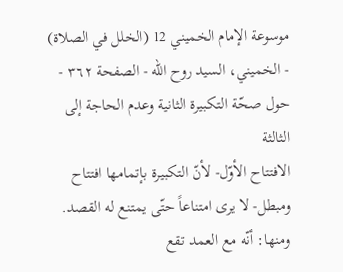موسوعة الإمام الخميني 12 (الخلل في الصلاة) - الخميني، السيد روح الله - الصفحة ٣٦٢ - حول صحّة التكبيرة الثانية وعدم الحاجة إلى الثالثة
الافتتاح الأوّل- لأنّ التكبيرة بإتمامها افتتاح ومبطل- لا يرى امتناعاً حتّى يمتنع له القصد.
ومنها: أنّه مع العمد تقع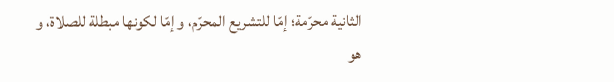الثانية محرّمة؛ إمّا للتشريع المحرّم، و إمّا لكونها مبطلة للصلاة، و هو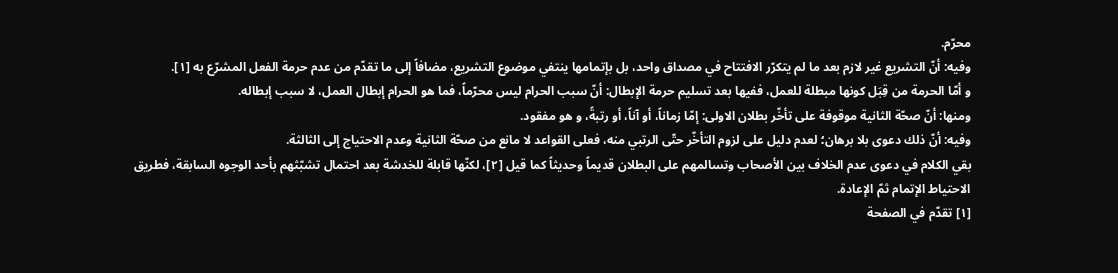محرّم.
وفيه: أنّ التشريع غير لازم بعد ما لم يتكرّر الافتتاح في مصداق واحد، بل بإتمامها ينتفي موضوع التشريع، مضافاً إلى ما تقدّم من عدم حرمة الفعل المشرّع به [١].
و أمّا الحرمة من قِبَل كونها مبطلة للعمل، ففيها بعد تسليم حرمة الإبطال: أنّ سبب الحرام ليس محرّماً، فما هو الحرام إبطال العمل، لا سبب إبطاله.
ومنها: أنّ صحّة الثانية موقوفة على تأخّر بطلان الاولى: إمّا زماناً، أو آناً، أو رتبةً، و هو مفقود.
وفيه: أنّ ذلك دعوى بلا برهان؛ لعدم دليل على لزوم التأخّر حتّى الرتبي منه، فعلى القواعد لا مانع من صحّة الثانية وعدم الاحتياج إلى الثالثة.
بقي الكلام في دعوى عدم الخلاف بين الأصحاب وتسالمهم على البطلان قديماً وحديثاً كما قيل [٢]، لكنّها قابلة للخدشة بعد احتمال تشبّثهم بأحد الوجوه السابقة، فطريق الاحتياط الإتمام ثمّ الإعادة.
[١] تقدّم في الصفحة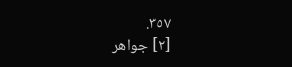٣٥٧.
[٢] جواهر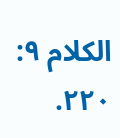الكلام ٩: ٢٢٠.